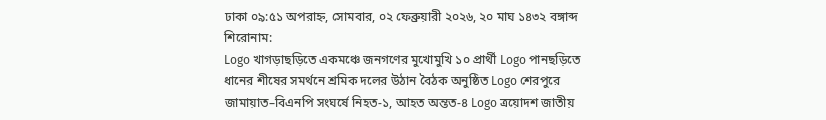ঢাকা ০৯:৫১ অপরাহ্ন, সোমবার, ০২ ফেব্রুয়ারী ২০২৬, ২০ মাঘ ১৪৩২ বঙ্গাব্দ
শিরোনাম:
Logo খাগড়াছড়িতে একমঞ্চে জনগণের মুখোমুখি ১০ প্রার্থী Logo পানছড়িতে ধানের শীষের সমর্থনে শ্রমিক দলের উঠান বৈঠক অনুষ্ঠিত Logo শেরপুরে জামায়াত–বিএনপি সংঘর্ষে নিহত-১, আহত অন্তত-৪ Logo ত্রয়োদশ জাতীয়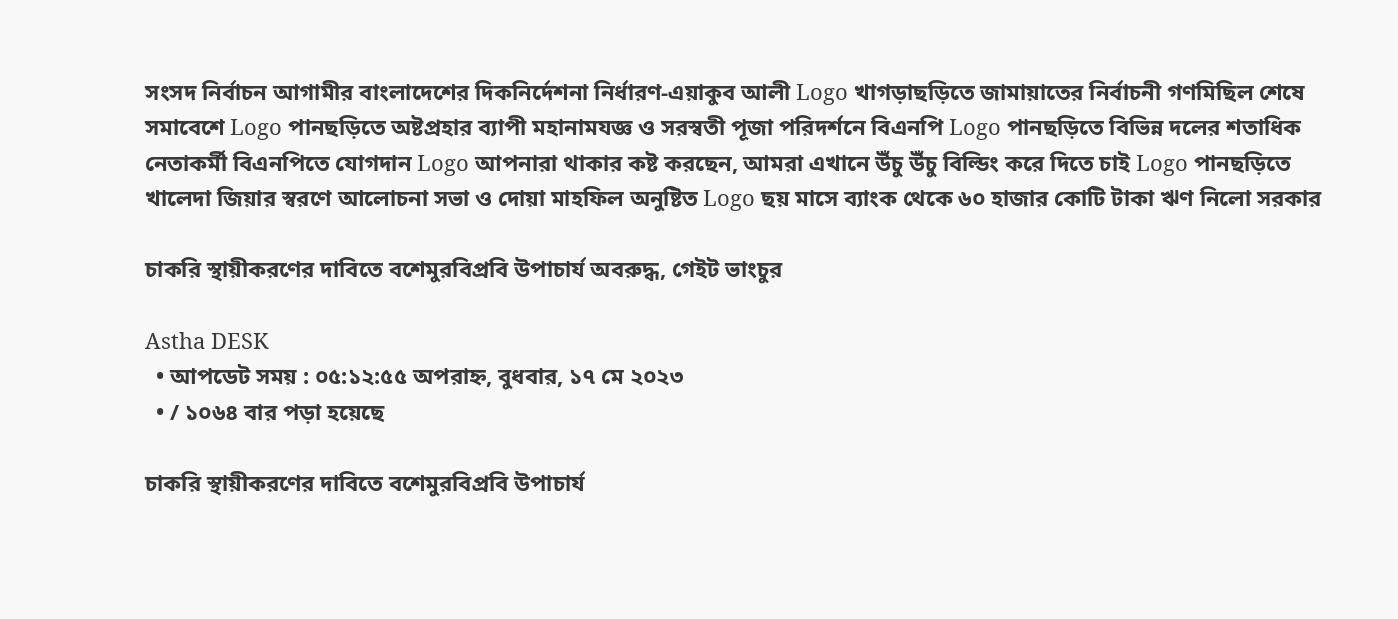সংসদ নির্বাচন আগামীর বাংলাদেশের দিকনির্দেশনা নির্ধারণ-এয়াকুব আলী Logo খাগড়াছড়িতে জামায়াতের নির্বাচনী গণমিছিল শেষে সমাবেশে Logo পানছড়িতে অষ্টপ্রহার ব্যাপী মহানামযজ্ঞ ও সরস্বতী পূজা পরিদর্শনে বিএনপি Logo পানছড়িতে বিভিন্ন দলের শতাধিক নেতাকর্মী বিএনপিতে যোগদান Logo আপনারা থাকার কষ্ট করছেন, আমরা এখানে উঁচু উঁচু বিল্ডিং করে দিতে চাই Logo পানছড়িতে খালেদা জিয়ার স্বরণে আলোচনা সভা ও দোয়া মাহফিল অনুষ্টিত Logo ছয় মাসে ব্যাংক থেকে ৬০ হাজার কোটি টাকা ঋণ নিলো সরকার

চাকরি স্থায়ীকরণের দাবিতে বশেমুরবিপ্রবি উপাচার্য অবরুদ্ধ, গেইট ভাংচুর

Astha DESK
  • আপডেট সময় : ০৫:১২:৫৫ অপরাহ্ন, বুধবার, ১৭ মে ২০২৩
  • / ১০৬৪ বার পড়া হয়েছে

চাকরি স্থায়ীকরণের দাবিতে বশেমুরবিপ্রবি উপাচার্য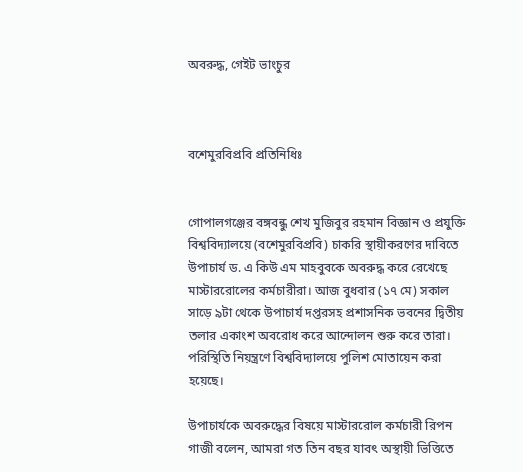অবরুদ্ধ, গেইট ভাংচুর



বশেমুরবিপ্রবি প্রতিনিধিঃ


গোপালগঞ্জের বঙ্গবন্ধু শেখ মুজিবুর রহমান বিজ্ঞান ও প্রযুক্তি বিশ্ববিদ্যালয়ে (বশেমুরবিপ্রবি) চাকরি স্থায়ীকরণের দাবিতে উপাচার্য ড. এ কিউ এম মাহবুবকে অবরুদ্ধ করে রেখেছে মাস্টাররোলের কর্মচারীরা। আজ বুধবার (১৭ মে) সকাল সাড়ে ৯টা থেকে উপাচার্য দপ্তরসহ প্রশাসনিক ভবনের দ্বিতীয় তলার একাংশ অবরোধ করে আন্দোলন শুরু করে তারা। পরিস্থিতি নিয়ন্ত্রণে বিশ্ববিদ্যালয়ে পুলিশ মোতায়েন করা হয়েছে।

উপাচার্যকে অবরুদ্ধের বিষয়ে মাস্টাররোল কর্মচারী রিপন গাজী বলেন, আমরা গত তিন বছর যাবৎ অস্থায়ী ভিত্তিতে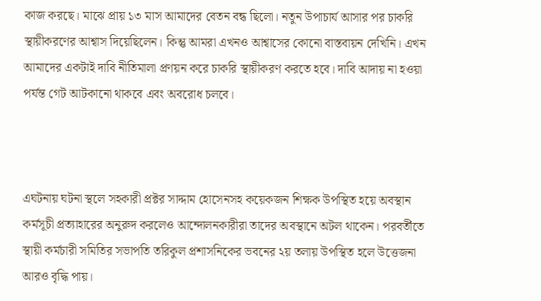কাজ করছে। মাঝে প্রায় ১৩ মাস আমাদের বেতন বন্ধ ছিলো। নতুন উপাচার্য আসার পর চাকরি স্থায়ীকরণের আশ্বাস দিয়েছিলেন। কিন্তু আমরা এখনও আশ্বাসের কোনো বাস্তবায়ন দেখিনি। এখন আমাদের একটাই দাবি নীতিমালা প্রণয়ন করে চাকরি স্থায়ীকরণ করতে হবে। দাবি আদায় না হওয়া পর্যন্ত গেট আটকানো থাকবে এবং অবরোধ চলবে।



এঘটনায় ঘটনা স্থলে সহকারী প্রক্টর সাদ্দাম হোসেনসহ কয়েকজন শিক্ষক উপস্থিত হয়ে অবস্থান কর্মসূচী প্রত্যাহারের অনুরুদ করলেও আন্দোলনকারীরা তাদের অবস্থানে অটল থাকেন। পরবর্তীতে স্থায়ী কর্মচারী সমিতির সভাপতি তরিকুল প্রশাসনিকের ভবনের ২য় তলায় উপস্থিত হলে উত্তেজনা আরও বৃদ্ধি পায়।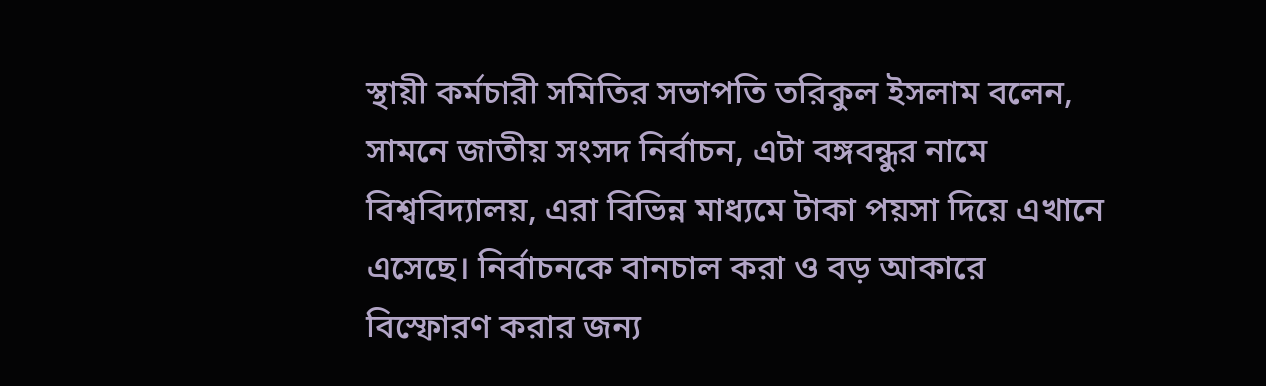স্থায়ী কর্মচারী সমিতির সভাপতি তরিকুল ইসলাম বলেন,
সামনে জাতীয় সংসদ নির্বাচন, এটা বঙ্গবন্ধুর নামে বিশ্ববিদ্যালয়, এরা বিভিন্ন মাধ্যমে টাকা পয়সা দিয়ে এখানে এসেছে। নির্বাচনকে বানচাল করা ও বড় আকারে বিস্ফোরণ করার জন্য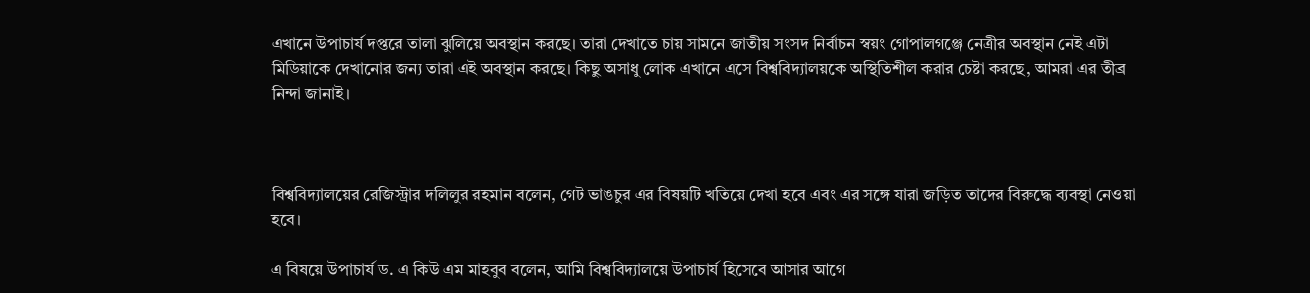এখানে উপাচার্য দপ্তরে তালা ঝুলিয়ে অবস্থান করছে। তারা দেখাতে চায় সামনে জাতীয় সংসদ নির্বাচন স্বয়ং গোপালগঞ্জে নেত্রীর অবস্থান নেই এটা মিডিয়াকে দেখানোর জন্য তারা এই অবস্থান করছে। কিছু অসাধু লোক এখানে এসে বিশ্ববিদ্যালয়কে অস্থিতিশীল করার চেষ্টা করছে, আমরা এর তীব্র নিন্দা জানাই।



বিশ্ববিদ্যালয়ের রেজিস্ট্রার দলিলুর রহমান বলেন, গেট ভাঙচুর এর বিষয়টি খতিয়ে দেখা হবে এবং এর সঙ্গে যারা জড়িত তাদের বিরুদ্ধে ব্যবস্থা নেওয়া হবে।

এ বিষয়ে উপাচার্য ড. এ কিউ এম মাহবুব বলেন, আমি বিশ্ববিদ্যালয়ে উপাচার্য হিসেবে আসার আগে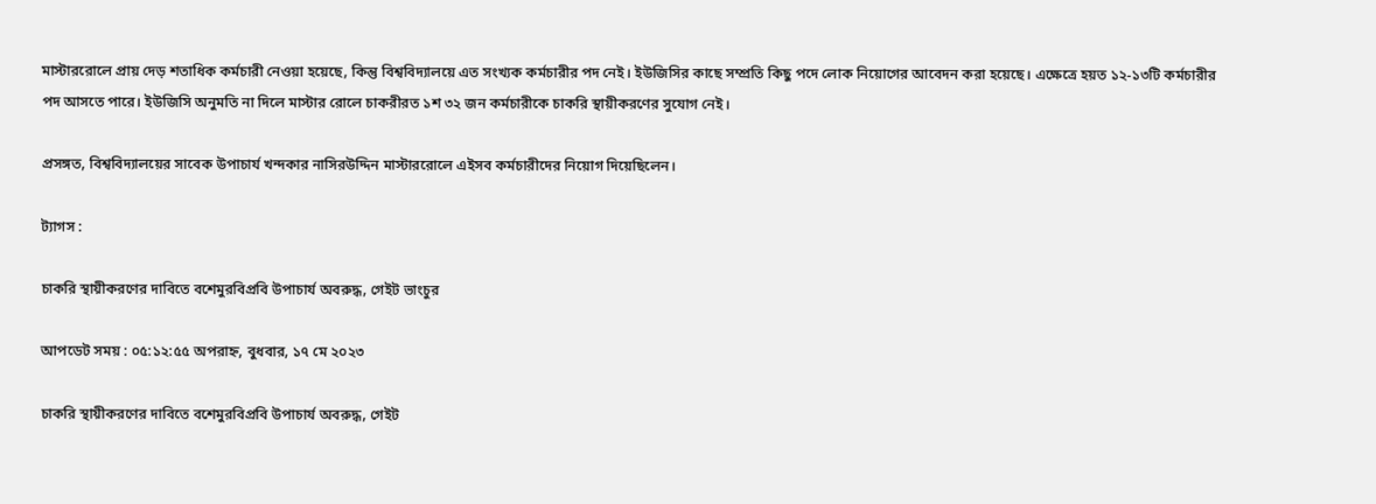মাস্টাররোলে প্রায় দেড় শতাধিক কর্মচারী নেওয়া হয়েছে, কিন্তু বিশ্ববিদ্যালয়ে এত সংখ্যক কর্মচারীর পদ নেই। ইউজিসির কাছে সম্প্রতি কিছু পদে লোক নিয়োগের আবেদন করা হয়েছে। এক্ষেত্রে হয়ত ১২-১৩টি কর্মচারীর পদ আসতে পারে। ইউজিসি অনুমতি না দিলে মাস্টার রোলে চাকরীরত ১শ ৩২ জন কর্মচারীকে চাকরি স্থায়ীকরণের সুযোগ নেই।

প্রসঙ্গত, বিশ্ববিদ্যালয়ের সাবেক উপাচার্য খন্দকার নাসিরউদ্দিন মাস্টাররোলে এইসব কর্মচারীদের নিয়োগ দিয়েছিলেন।

ট্যাগস :

চাকরি স্থায়ীকরণের দাবিতে বশেমুরবিপ্রবি উপাচার্য অবরুদ্ধ, গেইট ভাংচুর

আপডেট সময় : ০৫:১২:৫৫ অপরাহ্ন, বুধবার, ১৭ মে ২০২৩

চাকরি স্থায়ীকরণের দাবিতে বশেমুরবিপ্রবি উপাচার্য অবরুদ্ধ, গেইট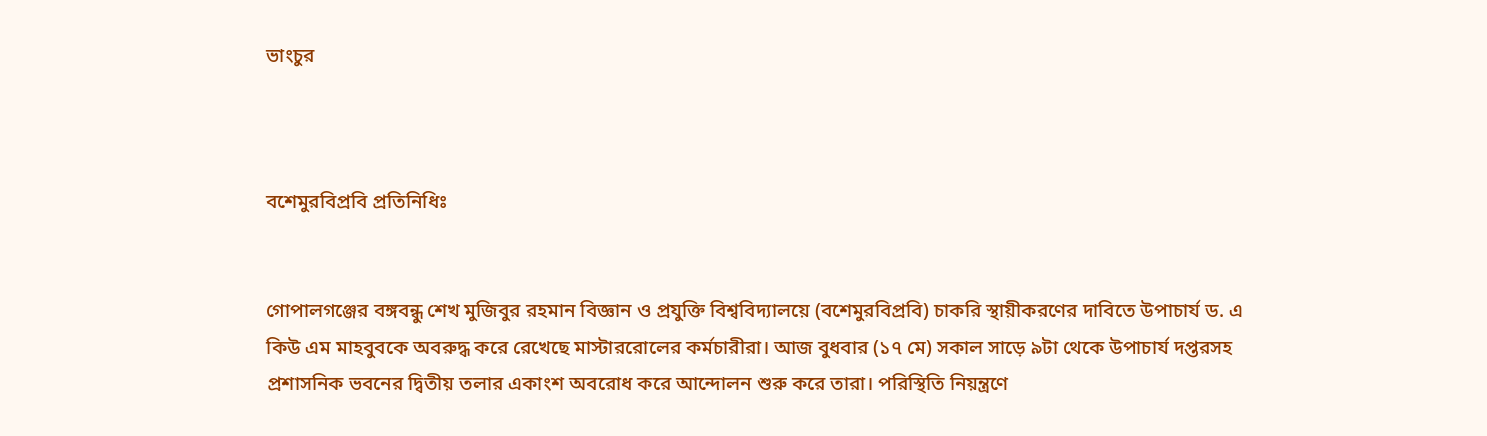ভাংচুর



বশেমুরবিপ্রবি প্রতিনিধিঃ


গোপালগঞ্জের বঙ্গবন্ধু শেখ মুজিবুর রহমান বিজ্ঞান ও প্রযুক্তি বিশ্ববিদ্যালয়ে (বশেমুরবিপ্রবি) চাকরি স্থায়ীকরণের দাবিতে উপাচার্য ড. এ কিউ এম মাহবুবকে অবরুদ্ধ করে রেখেছে মাস্টাররোলের কর্মচারীরা। আজ বুধবার (১৭ মে) সকাল সাড়ে ৯টা থেকে উপাচার্য দপ্তরসহ প্রশাসনিক ভবনের দ্বিতীয় তলার একাংশ অবরোধ করে আন্দোলন শুরু করে তারা। পরিস্থিতি নিয়ন্ত্রণে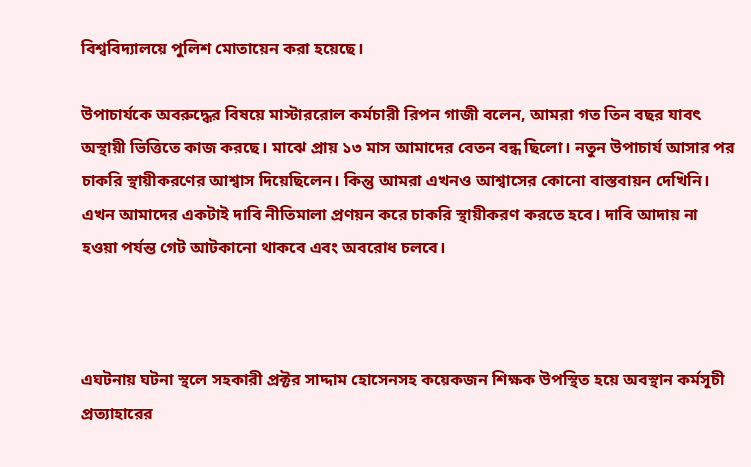বিশ্ববিদ্যালয়ে পুলিশ মোতায়েন করা হয়েছে।

উপাচার্যকে অবরুদ্ধের বিষয়ে মাস্টাররোল কর্মচারী রিপন গাজী বলেন, আমরা গত তিন বছর যাবৎ অস্থায়ী ভিত্তিতে কাজ করছে। মাঝে প্রায় ১৩ মাস আমাদের বেতন বন্ধ ছিলো। নতুন উপাচার্য আসার পর চাকরি স্থায়ীকরণের আশ্বাস দিয়েছিলেন। কিন্তু আমরা এখনও আশ্বাসের কোনো বাস্তবায়ন দেখিনি। এখন আমাদের একটাই দাবি নীতিমালা প্রণয়ন করে চাকরি স্থায়ীকরণ করতে হবে। দাবি আদায় না হওয়া পর্যন্ত গেট আটকানো থাকবে এবং অবরোধ চলবে।



এঘটনায় ঘটনা স্থলে সহকারী প্রক্টর সাদ্দাম হোসেনসহ কয়েকজন শিক্ষক উপস্থিত হয়ে অবস্থান কর্মসূচী প্রত্যাহারের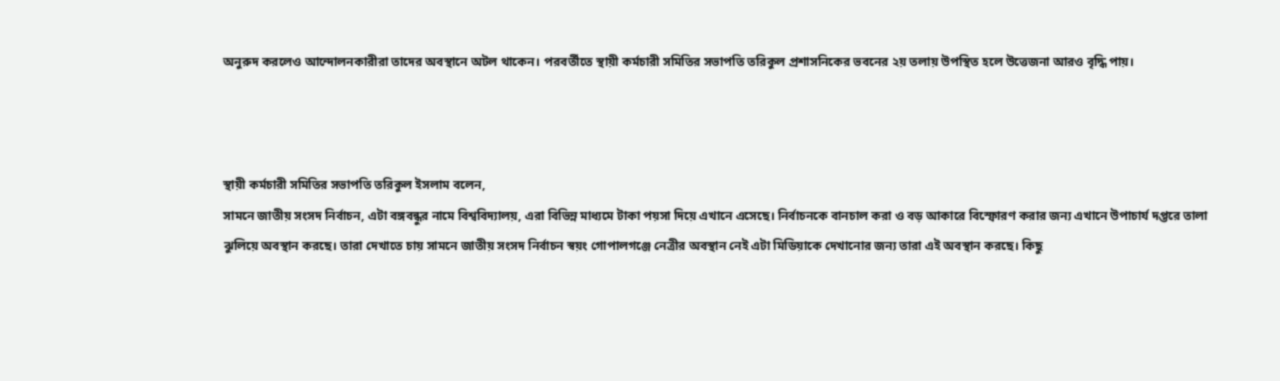অনুরুদ করলেও আন্দোলনকারীরা তাদের অবস্থানে অটল থাকেন। পরবর্তীতে স্থায়ী কর্মচারী সমিতির সভাপতি তরিকুল প্রশাসনিকের ভবনের ২য় তলায় উপস্থিত হলে উত্তেজনা আরও বৃদ্ধি পায়।



স্থায়ী কর্মচারী সমিতির সভাপতি তরিকুল ইসলাম বলেন,
সামনে জাতীয় সংসদ নির্বাচন, এটা বঙ্গবন্ধুর নামে বিশ্ববিদ্যালয়, এরা বিভিন্ন মাধ্যমে টাকা পয়সা দিয়ে এখানে এসেছে। নির্বাচনকে বানচাল করা ও বড় আকারে বিস্ফোরণ করার জন্য এখানে উপাচার্য দপ্তরে তালা ঝুলিয়ে অবস্থান করছে। তারা দেখাতে চায় সামনে জাতীয় সংসদ নির্বাচন স্বয়ং গোপালগঞ্জে নেত্রীর অবস্থান নেই এটা মিডিয়াকে দেখানোর জন্য তারা এই অবস্থান করছে। কিছু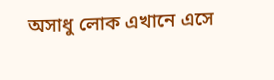অসাধু লোক এখানে এসে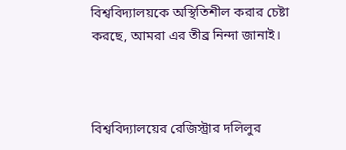বিশ্ববিদ্যালয়কে অস্থিতিশীল করার চেষ্টা করছে, আমরা এর তীব্র নিন্দা জানাই।



বিশ্ববিদ্যালয়ের রেজিস্ট্রার দলিলুর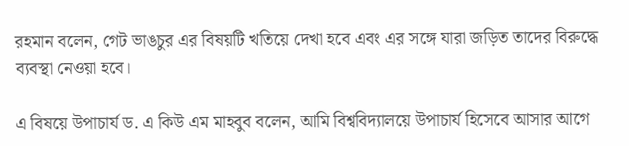রহমান বলেন, গেট ভাঙচুর এর বিষয়টি খতিয়ে দেখা হবে এবং এর সঙ্গে যারা জড়িত তাদের বিরুদ্ধে ব্যবস্থা নেওয়া হবে।

এ বিষয়ে উপাচার্য ড. এ কিউ এম মাহবুব বলেন, আমি বিশ্ববিদ্যালয়ে উপাচার্য হিসেবে আসার আগে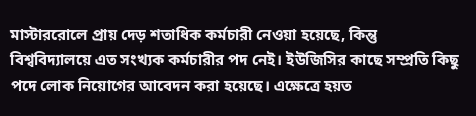মাস্টাররোলে প্রায় দেড় শতাধিক কর্মচারী নেওয়া হয়েছে, কিন্তু বিশ্ববিদ্যালয়ে এত সংখ্যক কর্মচারীর পদ নেই। ইউজিসির কাছে সম্প্রতি কিছু পদে লোক নিয়োগের আবেদন করা হয়েছে। এক্ষেত্রে হয়ত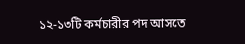১২-১৩টি কর্মচারীর পদ আসতে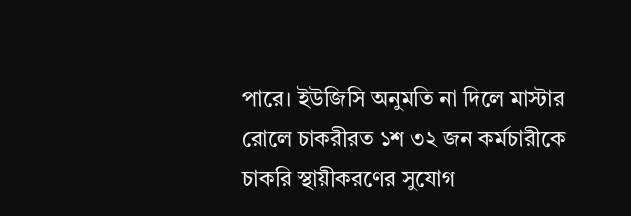পারে। ইউজিসি অনুমতি না দিলে মাস্টার রোলে চাকরীরত ১শ ৩২ জন কর্মচারীকে চাকরি স্থায়ীকরণের সুযোগ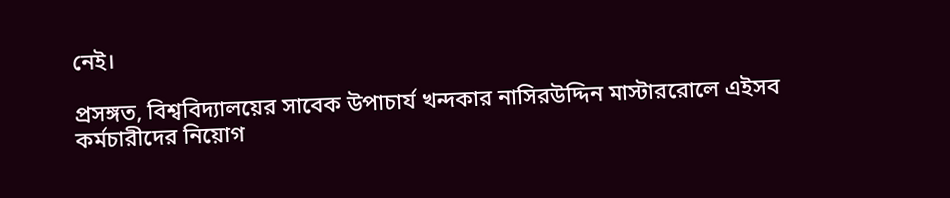নেই।

প্রসঙ্গত, বিশ্ববিদ্যালয়ের সাবেক উপাচার্য খন্দকার নাসিরউদ্দিন মাস্টাররোলে এইসব কর্মচারীদের নিয়োগ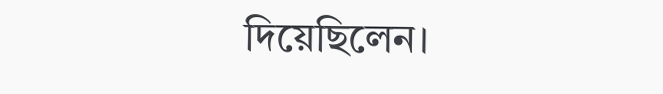দিয়েছিলেন।